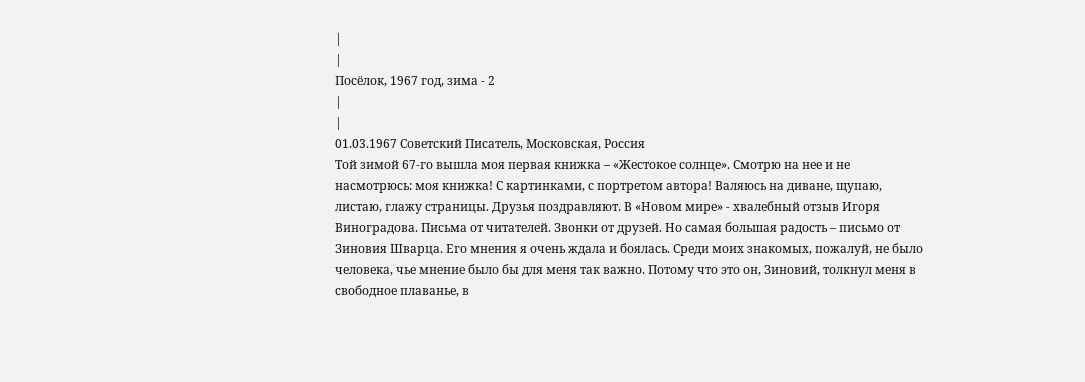|
|
Посёлок, 1967 год, зима - 2
|
|
01.03.1967 Советский Писатель, Московская, Россия
Той зимой 67-го вышла моя первая книжка – «Жестокое солнце». Смотрю на нее и не насмотрюсь: моя книжка! С картинками, с портретом автора! Валяюсь на диване, щупаю, листаю, глажу страницы. Друзья поздравляют. В «Новом мире» - хвалебный отзыв Игоря Виноградова. Письма от читателей. Звонки от друзей. Но самая большая радость – письмо от Зиновия Шварца. Его мнения я очень ждала и боялась. Среди моих знакомых, пожалуй, не было человека, чье мнение было бы для меня так важно. Потому что это он, Зиновий, толкнул меня в свободное плаванье, в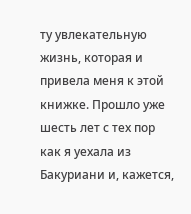ту увлекательную жизнь, которая и привела меня к этой книжке. Прошло уже шесть лет с тех пор как я уехала из Бакуриани и, кажется,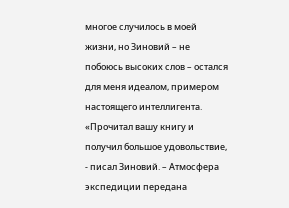многое случилось в моей жизни, но Зиновий – не побоюсь высоких слов – остался для меня идеалом, примером настоящего интеллигента. «Прочитал вашу книгу и получил большое удовольствие, - писал Зиновий. – Атмосфера экспедиции передана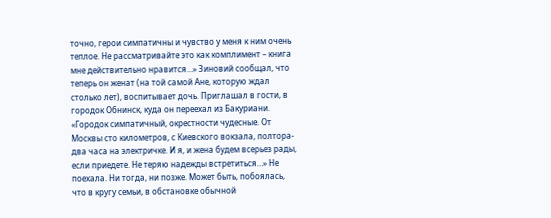точно, герои симпатичны и чувство у меня к ним очень теплое. Не рассматривайте это как комплимент – книга мне действительно нравится…» Зиновий сообщал, что теперь он женат (на той самой Ане, которую ждал столько лет), воспитывает дочь. Приглашал в гости, в городок Обнинск, куда он переехал из Бакуриани. «Городок симпатичный, окрестности чудесные. От Москвы сто километров, с Киевского вокзала, полтора-два часа на электричке. И я, и жена будем всерьез рады, если приедете. Не теряю надежды встретиться…» Не поехала. Ни тогда, ни позже. Может быть, побоялась, что в кругу семьи, в обстановке обычной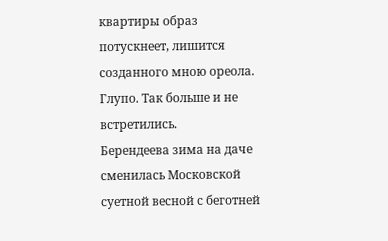квартиры образ потускнеет, лишится созданного мною ореола. Глупо. Так больше и не встретились.
Берендеева зима на даче сменилась Московской суетной весной с беготней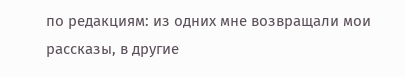по редакциям: из одних мне возвращали мои рассказы, в другие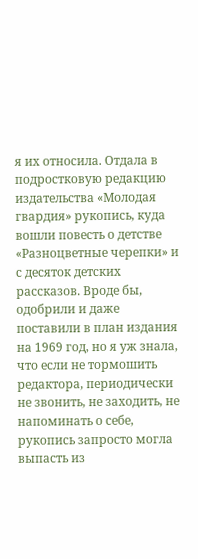я их относила. Отдала в подростковую редакцию издательства «Молодая гвардия» рукопись, куда вошли повесть о детстве «Разноцветные черепки» и с десяток детских рассказов. Вроде бы, одобрили и даже поставили в план издания на 1969 год, но я уж знала, что если не тормошить редактора, периодически не звонить, не заходить, не напоминать о себе, рукопись запросто могла выпасть из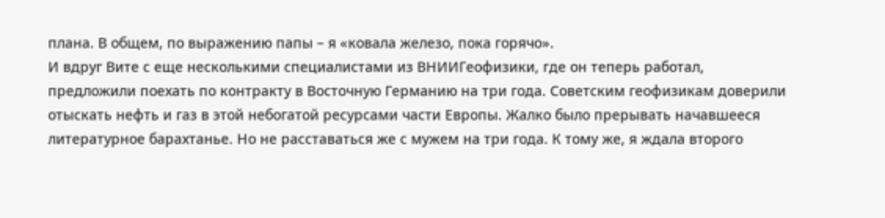плана. В общем, по выражению папы – я «ковала железо, пока горячо».
И вдруг Вите с еще несколькими специалистами из ВНИИГеофизики, где он теперь работал, предложили поехать по контракту в Восточную Германию на три года. Советским геофизикам доверили отыскать нефть и газ в этой небогатой ресурсами части Европы. Жалко было прерывать начавшееся литературное барахтанье. Но не расставаться же с мужем на три года. К тому же, я ждала второго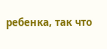ребенка, так что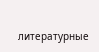литературные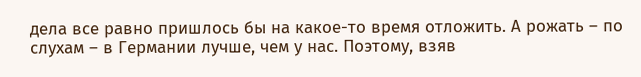дела все равно пришлось бы на какое-то время отложить. А рожать – по слухам – в Германии лучше, чем у нас. Поэтому, взяв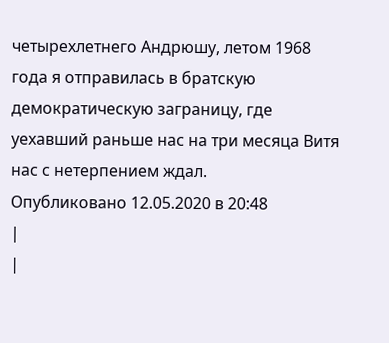четырехлетнего Андрюшу, летом 1968 года я отправилась в братскую демократическую заграницу, где уехавший раньше нас на три месяца Витя нас с нетерпением ждал.
Опубликовано 12.05.2020 в 20:48
|
|